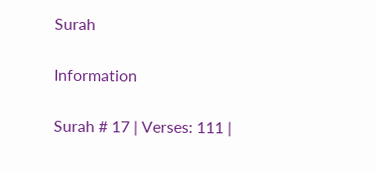Surah

Information

Surah # 17 | Verses: 111 |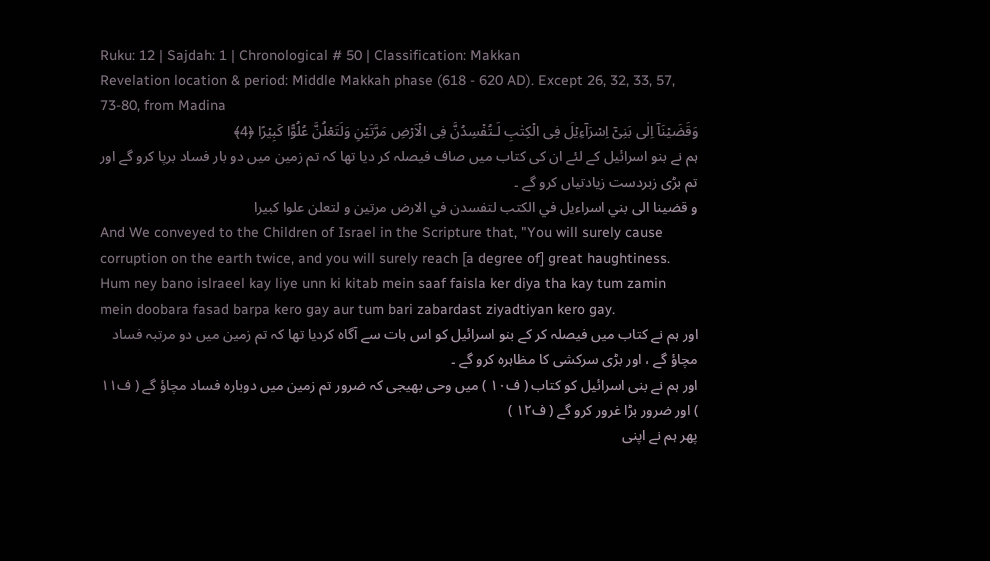Ruku: 12 | Sajdah: 1 | Chronological # 50 | Classification: Makkan
Revelation location & period: Middle Makkah phase (618 - 620 AD). Except 26, 32, 33, 57, 73-80, from Madina
وَقَضَيۡنَاۤ اِلٰى بَنِىۡۤ اِسۡرَاۤءِيۡلَ فِى الۡكِتٰبِ لَـتُفۡسِدُنَّ فِى الۡاَرۡضِ مَرَّتَيۡنِ وَلَتَعۡلُنَّ عُلُوًّا كَبِيۡرًا ﴿4﴾
ہم نے بنو اسرائیل کے لئے ان کی کتاب میں صاف فیصلہ کر دیا تھا کہ تم زمین میں دو بار فساد برپا کرو گے اور تم بڑی زبردست زیادتیاں کرو گے ۔
و قضينا الى بني اسراءيل في الكتب لتفسدن في الارض مرتين و لتعلن علوا كبيرا
And We conveyed to the Children of Israel in the Scripture that, "You will surely cause corruption on the earth twice, and you will surely reach [a degree of] great haughtiness.
Hum ney bano islraeel kay liye unn ki kitab mein saaf faisla ker diya tha kay tum zamin mein doobara fasad barpa kero gay aur tum bari zabardast ziyadtiyan kero gay.
اور ہم نے کتاب میں فیصلہ کر کے بنو اسرائیل کو اس بات سے آگاہ کردیا تھا کہ تم زمین میں دو مرتبہ فساد مچاؤ گے ، اور بڑی سرکشی کا مظاہرہ کرو گے ۔
اور ہم نے بنی اسرائیل کو کتاب ( ف۱۰ ) میں وحی بھیجی کہ ضرور تم زمین میں دوبارہ فساد مچاؤ گے ( ف۱۱ ) اور ضرور بڑا غرور کرو گے ( ف۱۲ )
پھر ہم نے اپنی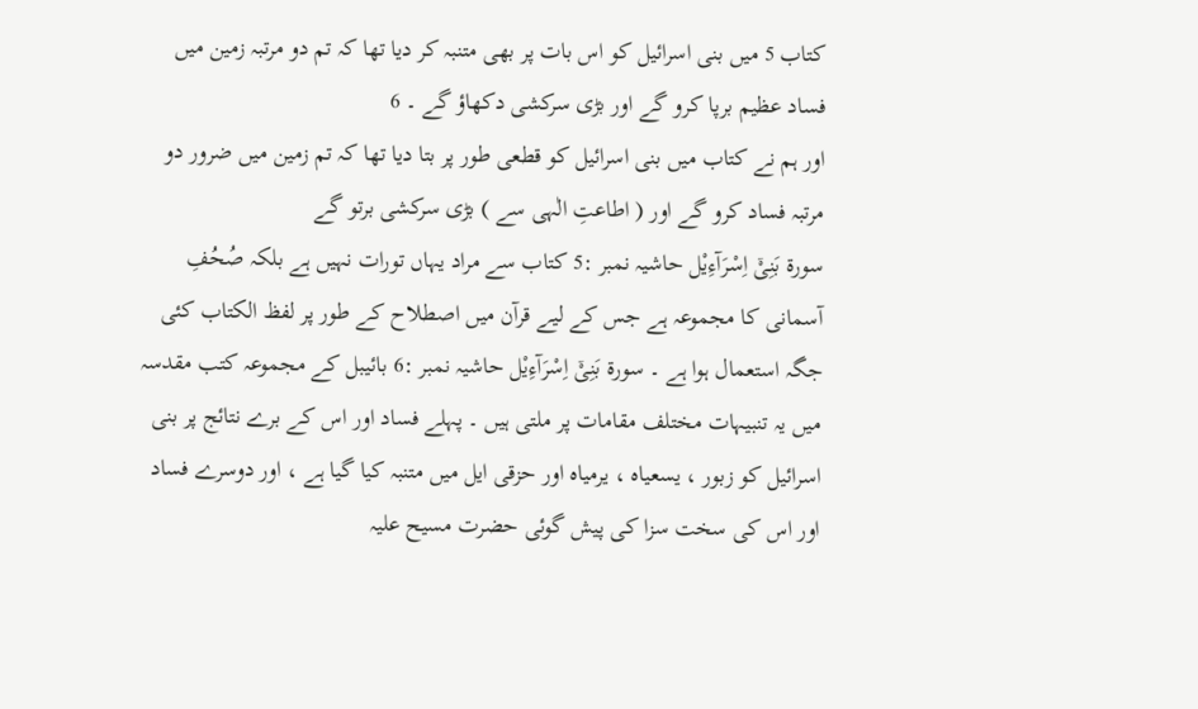کتاب 5 میں بنی اسرائیل کو اس بات پر بھی متنبہ کر دیا تھا کہ تم دو مرتبہ زمین میں فساد عظیم برپا کرو گے اور بڑی سرکشی دکھاؤ گے ۔ 6
اور ہم نے کتاب میں بنی اسرائیل کو قطعی طور پر بتا دیا تھا کہ تم زمین میں ضرور دو مرتبہ فساد کرو گے اور ( اطاعتِ الٰہی سے ) بڑی سرکشی برتو گے
سورة بَنِیْۤ اِسْرَآءِیْل حاشیہ نمبر :5 کتاب سے مراد یہاں تورات نہیں ہے بلکہ صُحُفِ آسمانی کا مجموعہ ہے جس کے لیے قرآن میں اصطلاح کے طور پر لفظ الکتاب کئی جگہ استعمال ہوا ہے ۔ سورة بَنِیْۤ اِسْرَآءِیْل حاشیہ نمبر :6 بائیبل کے مجموعہ کتب مقدسہ میں یہ تنبیہات مختلف مقامات پر ملتی ہیں ۔ پہلے فساد اور اس کے برے نتائج پر بنی اسرائیل کو زبور ، یسعیاہ ، یرمیاہ اور حزقی ایل میں متنبہ کیا گیا ہے ، اور دوسرے فساد اور اس کی سخت سزا کی پیش گوئی حضرت مسیح علیہ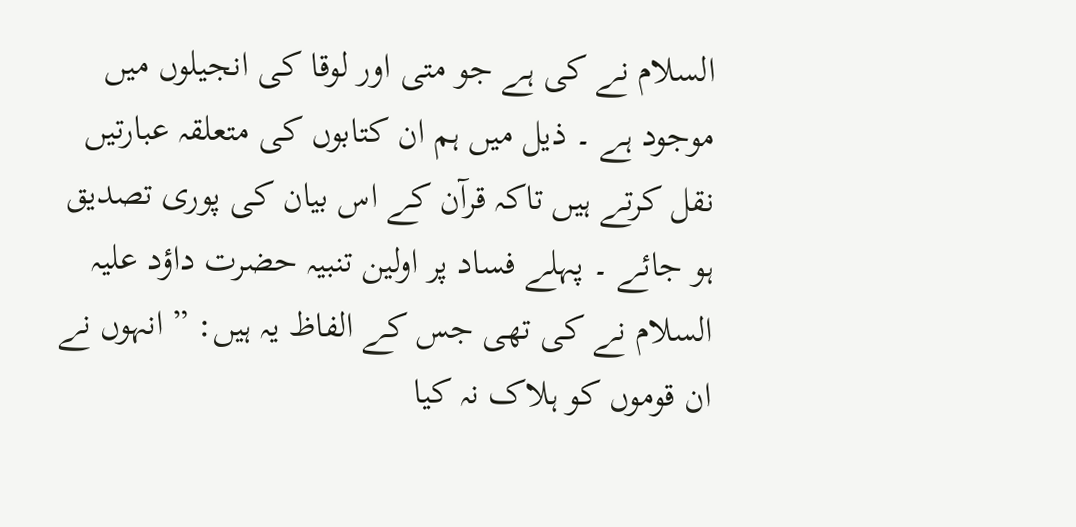السلام نے کی ہے جو متی اور لوقا کی انجیلوں میں موجود ہے ۔ ذیل میں ہم ان کتابوں کی متعلقہ عبارتیں نقل کرتے ہیں تاکہ قرآن کے اس بیان کی پوری تصدیق ہو جائے ۔ پہلے فساد پر اولین تنبیہ حضرت داؤد علیہ السلام نے کی تھی جس کے الفاظ یہ ہیں: ” انہوں نے ان قوموں کو ہلاک نہ کیا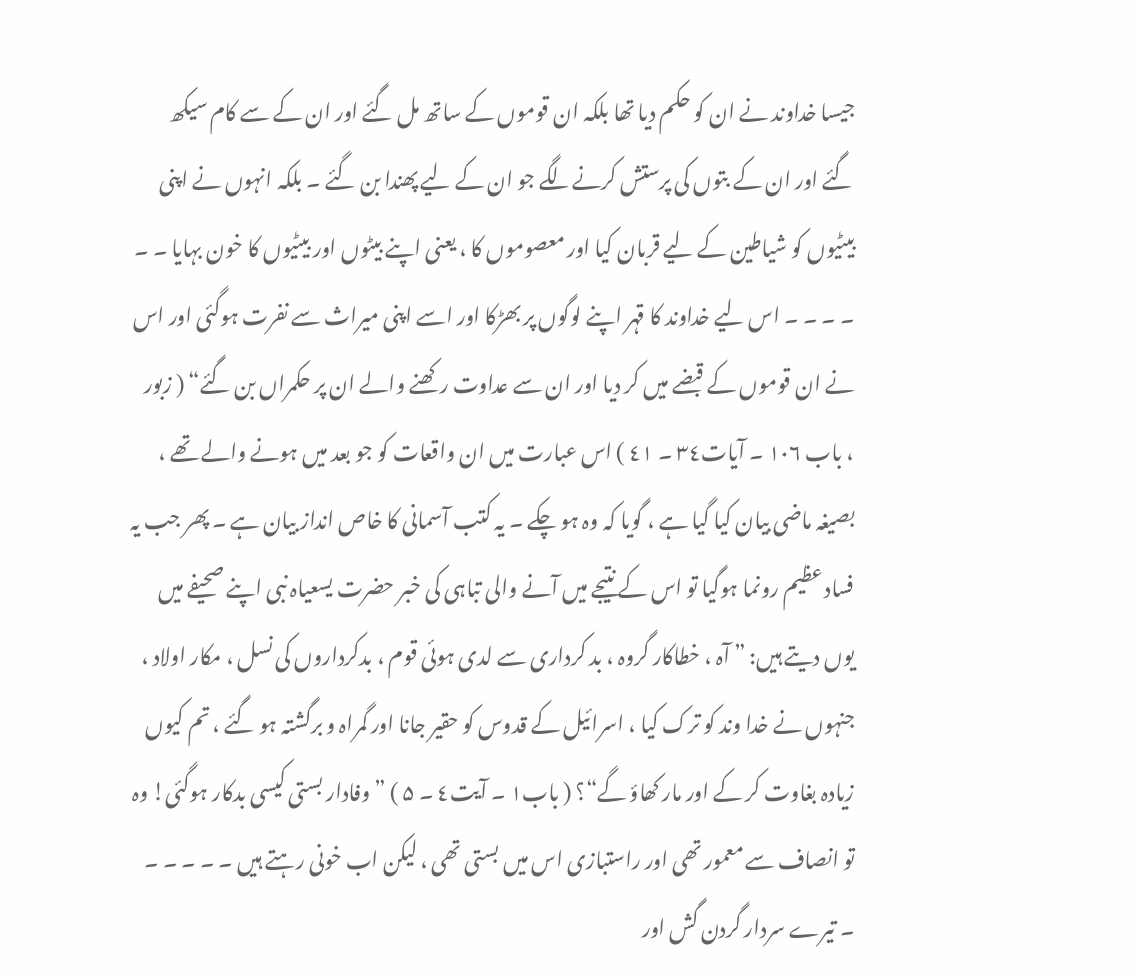جیسا خداوند نے ان کو حکم دیا تھا بلکہ ان قوموں کے ساتھ مل گئے اور ان کے سے کام سیکھ گئے اور ان کے بتوں کی پرستش کرنےلگے جو ان کے لیے پھندا بن گئے ۔ بلکہ انہوں نے اپنی بیٹیوں کو شیاطین کے لیے قربان کیا اور معصوموں کا ، یعنی اپنے بیٹوں اور بیٹیوں کا خون بہایا ۔ ۔ ۔ ۔ ۔ ۔ اس لیے خداوند کا قہر اپنے لوگوں پر بھڑکا اور اسے اپنی میراث سے نفرت ہوگئی اور اس نے ان قوموں کے قبضے میں کر دیا اور ان سے عداوت رکھنے والے ان پر حکمراں بن گئے“ ( زبور ، باب ١۰٦ ۔ آیات۳٤ ۔ ٤١ ) اس عبارت میں ان واقعات کو جو بعد میں ہونے والے تھے ، بصیغہ ماضی بیان کیا گیا ہے ، گویا کہ وہ ہو چکے ۔ یہ کتب آسمانی کا خاص انداز بیان ہے ۔ پھر جب یہ فساد عظیم رونما ہوگیا تو اس کے نتیجے میں آنے والی تباہی کی خبر حضرت یسعیاہ نبی اپنے صحیفے میں یوں دیتے ہیں: ” آہ ، خطاکار گروہ ، بد کرداری سے لدی ہوئی قوم ، بدکرداروں کی نسل ، مکار اولاد ، جنہوں نے خدا وند کو ترک کیا ، اسرائیل کے قدوس کو حقیر جانا اور گمراہ و برگشتہ ہو گئے ، تم کیوں زیادہ بغاوت کر کے اور مار کھاؤ گے“؟ ( باب١ ۔ آیت٤ ۔ ۵ ) ”وفادار بستی کیسی بدکار ہوگئی! وہ تو انصاف سے معمور تھی اور راستبازی اس میں بستی تھی ، لیکن اب خونی رہتے ہیں ۔ ۔ ۔ ۔ ۔ ۔ تیرے سردار گردن گش اور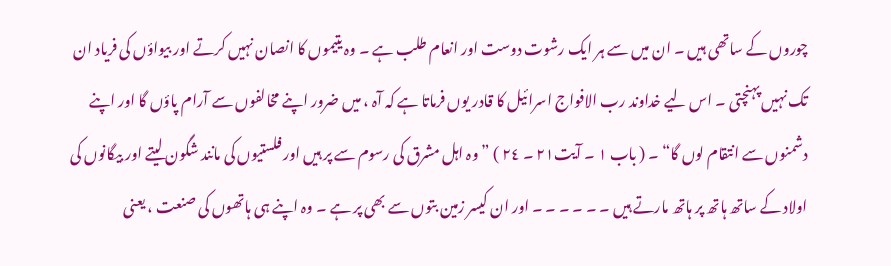چوروں کے ساتھی ہیں ۔ ان میں سے ہر ایک رشوت دوست اور انعام طلب ہے ۔ وہ یتیموں کا انصان نہیں کرتے اور بیواؤں کی فریاد ان تک نہیں پہنچتی ۔ اس لیے خداوند رب الافواج اسرائیل کا قادر یوں فرماتا ہے کہ آہ ، میں ضرور اپنے مخالفوں سے آرام پاؤں گا اور اپنے دشمنوں سے انتقام لوں گا“ ۔ ( باب ١ ۔ آیت۲١ ۔ ۲٤ ) ”وہ اہل مشرق کی رسوم سے پر ہیں اور فلستیوں کی مانند شگون لیتے اور بیگانوں کی اولاد کے ساتھ ہاتھ پر ہاتھ مارتے ہیں ۔ ۔ ۔ ۔ ۔ ۔ اور ان کیسر زمین بتوں سے بھی پر ہے ۔ وہ اپنے ہی ہاتھوں کی صنعت ، یعنی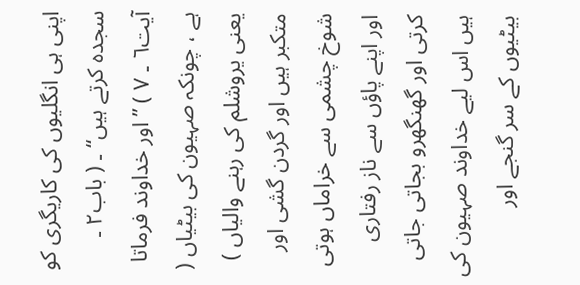اپنی ہی انگلیوں کی کاریگری کو سجدہ کرتے ہیں“ ۔ ( باب۲ ۔ آیت٦ ۔ ۷ ) ”اور خداوند فرماتا ہے ، چونکہ صہیون کی بیٹیاں ( یعنی یروشلم کی رہنے والیاں ) متکبر ہیں اور گردن گشی اور شوخ چشمی سے خراماں ہوتی اور اپنے پاؤں سے ناز رفتاری کرتی اور گھنگھرو بجاتی جاتی ہیں اس لیے خداوند صہیون کی بیٹیوں کے سر گنجے اور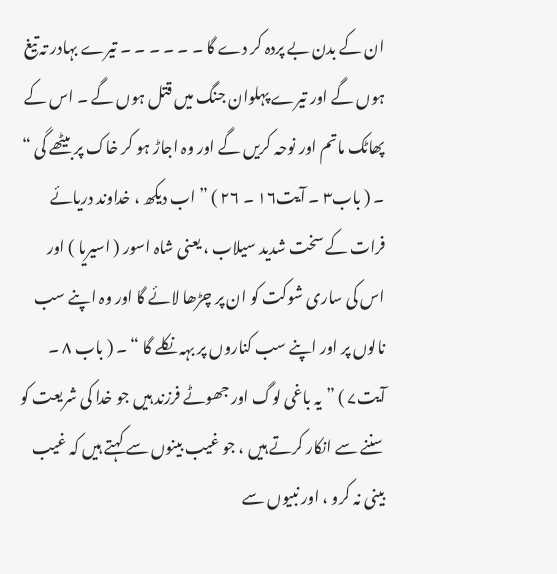ان کے بدن بے پردہ کر دے گا ۔ ۔ ۔ ۔ ۔ ۔ تیرے بہادر تہ تیغ ہوں گے اور تیرے پہلوان جنگ میں قتل ہوں گے ۔ اس کے پھاٹک ماتم اور نوحہ کریں گے اور وہ اجاڑ ہو کر خاک پر بیٹھے گی “ ۔ ( باب۳ ۔ آیت١٦ ۔ ۲٦ ) ” اب دیکھ ، خداوند دریائے فرات کے سخت شدید سیلاب ، یعنی شاہ اسور ( اسیریا ) اور اس کی ساری شوکت کو ان پر چڑھا لائے گا اور وہ اپنے سب نالوں پر اور اپنے سب کناروں پر بہہ نکلے گا “ ۔ ( باب ۸ ۔ آیت۷ ) ”یہ باغی لوگ اور جھوٹے فرزند ہیں جو خدا کی شریعت کو سننے سے انکار کرتے ہیں ، جو غیب بینوں سے کہتے ہیں کہ غیب بینی نہ کرو ، اور نبیوں سے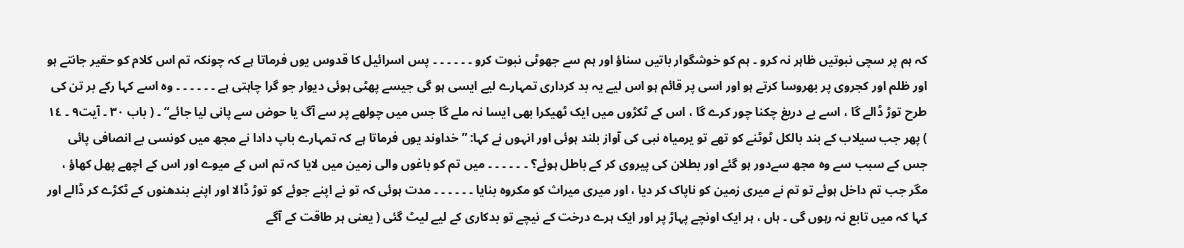کہ ہم پر سچی نبوتیں ظاہر نہ کرو ۔ ہم کو خوشگوار باتیں سناؤ اور ہم سے جھوٹی نبوت کرو ۔ ۔ ۔ ۔ ۔ ۔ پس اسرائیل کا قدوس یوں فرماتا ہے کہ چونکہ تم اس کلام کو حقیر جانتے ہو اور ظلم اور کجروی پر بھروسا کرتے ہو اور اسی پر قائم ہو اس لیے یہ بد کرداری تمہارے لیے ایسی ہو گی جیسے پھٹی ہوئی دیوار جو گرا چاہتی ہے ۔ ۔ ۔ ۔ ۔ ۔ وہ اسے کہا رکے بر تن کی طرح توڑ ڈالے گا ، اسے بے دریغ چکنا چور کرے گا ، اس کے ٹکڑوں میں ایک ٹھیکرا بھی ایسا نہ ملے گا جس میں چولھے پر سے آگ یا حوض سے پانی لیا جائے“ ۔ ( باب ۳۰ ۔ آیت۹ ۔ ١٤ ) پھر جب سیلاب کے بند بالکل ٹوٹنے کو تھے تو یرمیاہ نبی کی آواز بلند ہوئی اور انہوں نے کہا: ” خداوند یوں فرماتا ہے کہ تمہارے باپ دادا نے مجھ میں کونسی بے انصافی پائی جس کے سبب سے وہ مجھ سےدور ہو گئے اور بطلان کی پیروی کر کے باطل ہوئے؟ ۔ ۔ ۔ ۔ ۔ ۔ میں تم کو باغوں والی زمین میں لایا کہ تم اس کے میوے اور اس کے اچھے پھل کھاؤ ، مگر جب تم داخل ہوئے تو تم نے میری زمین کو ناپاک کر دیا ، اور میری میراث کو مکروہ بنایا ۔ ۔ ۔ ۔ ۔ ۔ مدت ہوئی کہ تو نے اپنے جوئے کو توڑ ڈالا اور اپنے بندھنوں کے ٹکڑے کر ڈالے اور کہا کہ میں تابع نہ رہوں گی ۔ ہاں ، ہر ایک اونچے پہاڑ پر اور ایک ہرے درخت کے نیچے تو بدکاری کے لیے لیٹ گئی ( یعنی ہر طاقت کے آگے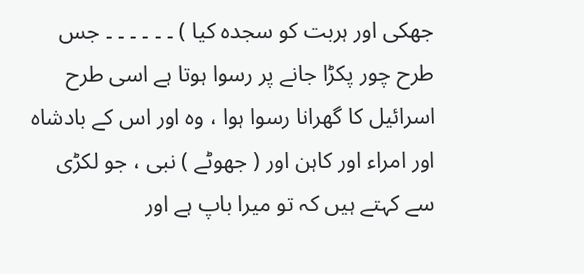جھکی اور ہربت کو سجدہ کیا ) ۔ ۔ ۔ ۔ ۔ ۔ جس طرح چور پکڑا جانے پر رسوا ہوتا ہے اسی طرح اسرائیل کا گھرانا رسوا ہوا ، وہ اور اس کے بادشاہ اور امراء اور کاہن اور ( جھوٹے ) نبی ، جو لکڑی سے کہتے ہیں کہ تو میرا باپ ہے اور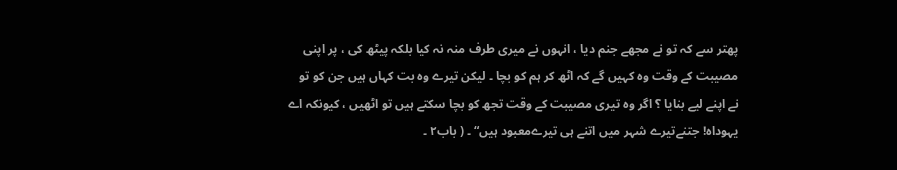پھتر سے کہ تو نے مجھے جنم دیا ، انہوں نے میری طرف منہ نہ کیا بلکہ پیٹھ کی ، پر اپنی مصیبت کے وقت وہ کہیں گے کہ اٹھ کر ہم کو بچا ۔ لیکن تیرے وہ بت کہاں ہیں جن کو تو نے اپنے لیے بنایا ؟ اگر وہ تیری مصیبت کے وقت تجھ کو بچا سکتے ہیں تو اٹھیں ، کیونکہ اے یہوداہ! جتنےتیرے شہر میں اتنے ہی تیرےمعبود ہیں“ ۔ ( باب۲ ۔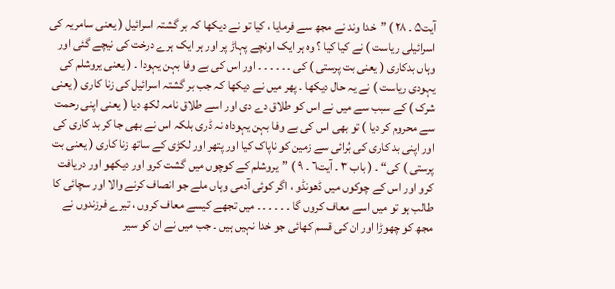آیت۵ ۔ ۲۸ ) ”خدا وند نے مجھ سے فرمایا ، کیا تو نے دیکھا کہ بر گشتہ اسرائیل ( یعنی سامریہ کی اسرائیلی ریاست ) نے کیا کیا ؟ وہ ہر ایک اونچے پہاڑ پر اور ہر ایک ہرے درخت کی نیچے گئی اور وہاں بدکاری ( یعنی بت پرستی ) کی ۔ ۔ ۔ ۔ ۔ ۔ اور اس کی بے وفا بہن یہودا ۔ ( یعنی یروشلم کی یہودی ریاست ) نے یہ حال دیکھا ۔ پھر میں نے دیکھا کہ جب بر گشتہ اسرائیل کی زنا کاری ( یعنی شرک ) کے سبب سے میں نے اس کو طلاق دے دی اور اسے طلاق نامہ لکھ دیا ( یعنی اپنی رحمت سے محروم کر دیا ) تو بھی اس کی بے وفا بہن یہوداہ نہ ڈری بلکہ اس نے بھی جا کر بد کاری کی اور اپنی بد کاری کی بُرائی سے زمین کو ناپاک کیا اور پتھر اور لکڑی کے ساتھ زنا کاری ( یعنی بت پرستی ) کی“ ۔ ( باب ۳ ۔ آیت٦ ۔ ۹ ) ”یروشلم کے کوچوں میں گشت کرو اور دیکھو اور دریافت کرو اور اس کے چوکوں میں ڈھونڈو ، اگر کوئی آدمی وہاں ملے جو انصاف کرنے والا اور سچائی کا طالب ہو تو میں اسے معاف کروں گا ۔ ۔ ۔ ۔ ۔ ۔ میں تجھے کیسے معاف کروں ، تیرے فرزندوں نے مجھ کو چھوڑا اور ان کی قسم کھائی جو خدا نہیں ہیں ۔ جب میں نے ان کو سیر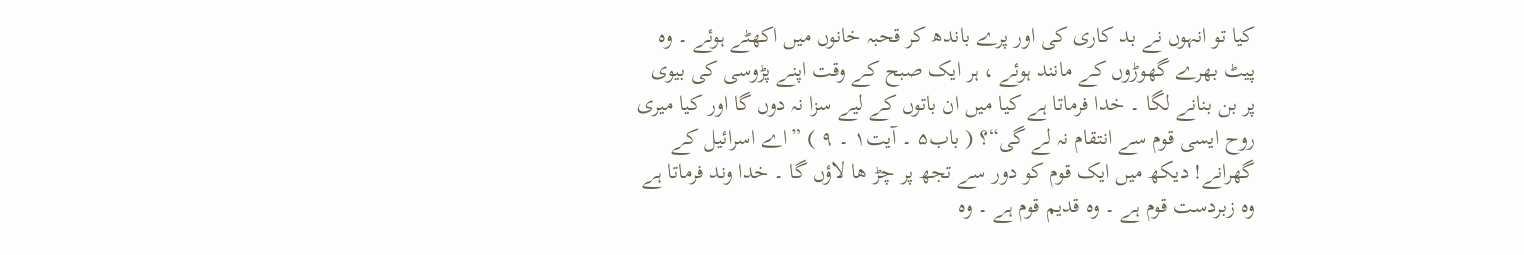کیا تو انہوں نے بد کاری کی اور پرے باندھ کر قحبہ خانوں میں اکھٹے ہوئے ۔ وہ پیٹ بھرے گھوڑوں کے مانند ہوئے ، ہر ایک صبح کے وقت اپنے پڑوسی کی بیوی پر بن بنانے لگا ۔ خدا فرماتا ہے کیا میں ان باتوں کے لیے سزا نہ دوں گا اور کیا میری روح ایسی قوم سے انتقام نہ لے گی“؟ ( باب۵ ۔ آیت١ ۔ ۹ ) ”اے اسرائیل کے گھرانے! دیکھ میں ایک قوم کو دور سے تجھ پر چڑ ھا لاؤں گا ۔ خدا وند فرماتا ہے وہ زبردست قوم ہے ۔ وہ قدیم قوم ہے ۔ وہ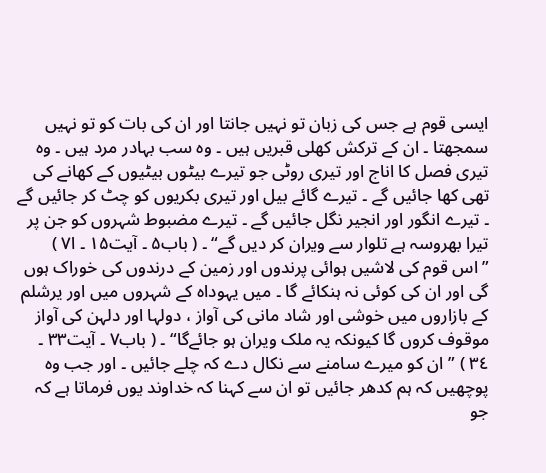ایسی قوم ہے جس کی زبان تو نہیں جانتا اور ان کی بات کو تو نہیں سمجھتا ۔ ان کے ترکش کھلی قبریں ہیں ۔ وہ سب بہادر مرد ہیں ۔ وہ تیری فصل کا اناج اور تیری روٹی جو تیرے بیٹوں بیٹیوں کے کھانے کی تھی کھا جائیں گے ۔ تیرے گائے بیل اور تیری بکریوں کو چٹ کر جائیں گے ۔ تیرے انگور اور انجیر نگل جائیں گے ۔ تیرے مضبوط شہروں کو جن پر تیرا بھروسہ ہے تلوار سے ویران کر دیں گے“ ۔ ( باب۵ ۔ آیت١۵ ۔ ا۷ ) ”اس قوم کی لاشیں ہوائی پرندوں اور زمین کے درندوں کی خوراک ہوں گی اور ان کی کوئی نہ ہنکائے گا ۔ میں یہوداہ کے شہروں میں اور یرشلم کے بازاروں میں خوشی اور شاد مانی کی آواز ، دولہا اور دلہن کی آواز موقوف کروں گا کیونکہ یہ ملک ویران ہو جائےگا“ ۔ ( باب۷ ۔ آیت۳۳ ۔ ۳٤ ) ”ان کو میرے سامنے سے نکال دے کہ چلے جائیں ۔ اور جب وہ پوچھیں کہ ہم کدھر جائیں تو ان سے کہنا کہ خداوند یوں فرماتا ہے کہ جو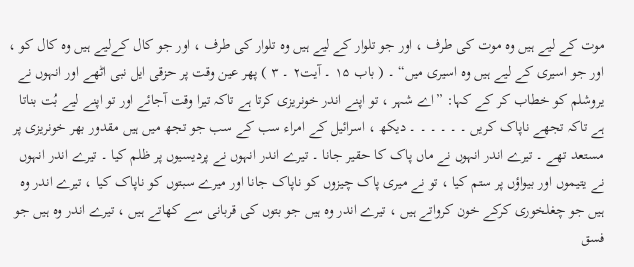موت کے لیے ہیں وہ موت کی طرف ، اور جو تلوار کے لیے ہیں وہ تلوار کی طرف ، اور جو کال کےلیے ہیں وہ کال کو ، اور جو اسیری کے لیے ہیں وہ اسیری میں“ ۔ ( باب ١۵ ۔ آیت۲ ۔ ۳ ) پھر عین وقت پر حزقی ایل نبی اٹھے اور انہوں نے یروشلم کو خطاب کر کے کہا: ”اے شہر ، تو اپنے اندر خونریزی کرتا ہے تاکہ تیرا وقت آجائے اور تو اپنے لیے بُت بناتا ہے تاکہ تجھے ناپاک کریں ۔ ۔ ۔ ۔ ۔ ۔ دیکھ ، اسرائیل کے امراء سب کے سب جو تجھ میں ہیں مقدور بھر خونریزی پر مستعد تھے ۔ تیرے اندر انہوں نے ماں پاک کا حقیر جانا ۔ تیرے اندر انہوں نے پردیسیوں پر ظلم کیا ۔ تیرے اندر انہوں نے یتیموں اور بیواؤں پر ستم کیا ، تو نے میری پاک چیزوں کو ناپاک جانا اور میرے سبتوں کو ناپاک کیا ، تیرے اندر وہ ہیں جو چغلخوری کرکے خون کرواتے ہیں ، تیرے اندر وہ ہیں جو بتوں کی قربانی سے کھاتے ہیں ، تیرے اندر وہ ہیں جو فسق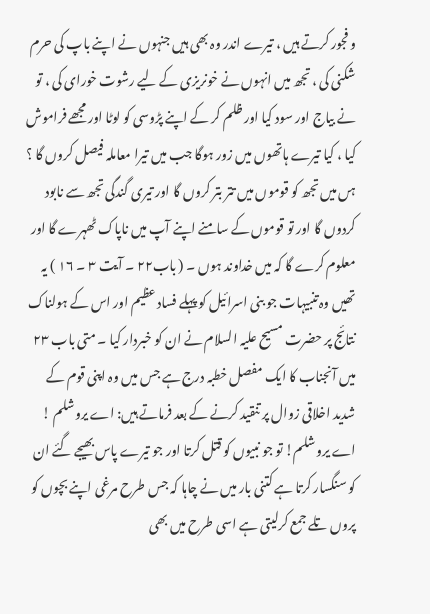و فجور کرتے ہیں ، تیرے اندر وہ بھی ہیں جنہوں نے اپنے باپ کی حرم شکنی کی ، تجھ میں انہوں نے خونریزی کے لیے رشوت خورای کی ، تو نے بیاج اور سود کیا اور ظلم کر کے اپنے پڑوسی کو لوٹا اور مجھے فراموش کیا ، کیا تیرے ہاتھوں میں زور ہوگا جب میں تیرا معاملہ فیصل کروں گا ؟ ہں میں تجھ کو قوموں میں تتر بتر کروں گا اور تیری گندگی تجھ سے نابود کردوں گا اور تو قوموں کے سامنے اپنے آپ میں ناپاک ٹھہرے گا اور معلوم کرے گا کہ میں خداوند ہوں ۔ ( باب۲۲ ۔ آیت ۳ ۔ ۱٦ ) یہ تھیں وہ تنبیہات جو بنی اسرائیل کو پہلے فساد عظیم اور اس کے ہولناک نتائج پر حضرت مسیح علیہ السلام نے ان کو خبردار کیا ۔ متی باب ۲۳ میں آنجناب کا ایک مفصل خطبہ درج ہے جس میں وہ اپنی قوم کے شدید اخلاقی زوال پر تنقید کرنے کے بعد فرماتے ہیں: اے یروشلم ! اے یرو شلم! تو جو نبیوں کو قتل کرتا اور جو تیرے پاس بھیجے گئے ان کو سنگسار کرتا ہے کتنی بار میں نے چاہا کہ جس طرح مرغی اپنے بچوں کو پروں تلے جمع کرلیتی ہے اسی طرح میں بھی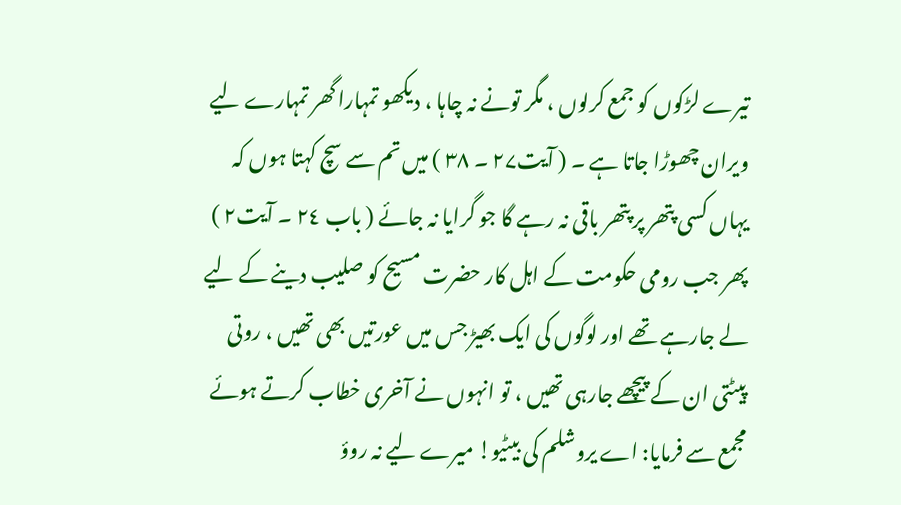تیرے لڑکوں کو جمع کرلوں ، مگر تونے نہ چاہا ، دیکھو تمہارا گھر تمہارے لیے ویران چھوڑا جاتا ہے ۔ ( آیت۲۷ ۔ ۳۸ ) میں تم سے سچ کہتا ہوں کہ یہاں کسی پتھر پر پتھر باقی نہ رہے گا جو گرایا نہ جائے ( باب ۲٤ ۔ آیت۲ ) پھر جب رومی حکومت کے اہل کار حضرت مسیح کو صلیب دینے کے لیے لے جارہے تھے اور لوگوں کی ایک بھیڑ جس میں عورتیں بھی تھیں ، روتی پیٹتی ان کے پیچھے جارہی تھیں ، تو انہوں نے آخری خطاب کرتے ہوئے مجمع سے فرمایا: اے یروشلم کی بیٹیو! میرے لیے نہ روؤ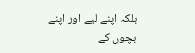بلکہ اپنے لیے اور اپنے بچوں کے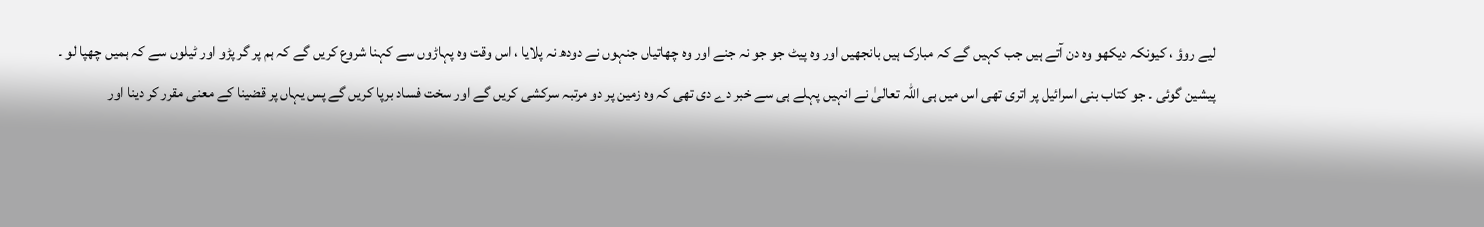لیے روؤ ، کیونکہ دیکھو وہ دن آتے ہیں جب کہیں گے کہ مبارک ہیں بانجھیں اور وہ پیٹ جو جو نہ جنے اور وہ چھاتیاں جنہوں نے دودھ نہ پلایا ، اس وقت وہ پہاڑوں سے کہنا شروع کریں گے کہ ہم پر گر پڑو اور ٹیلوں سے کہ ہمیں چھپا لو ۔
پیشین گوئی ۔ جو کتاب بنی اسرائیل پر اتری تھی اس میں ہی اللہ تعالیٰ نے انہیں پہلے ہی سے خبر دے دی تھی کہ وہ زمین پر دو مرتبہ سرکشی کریں گے اور سخت فساد برپا کریں گے پس یہاں پر قضینا کے معنی مقرر کر دینا اور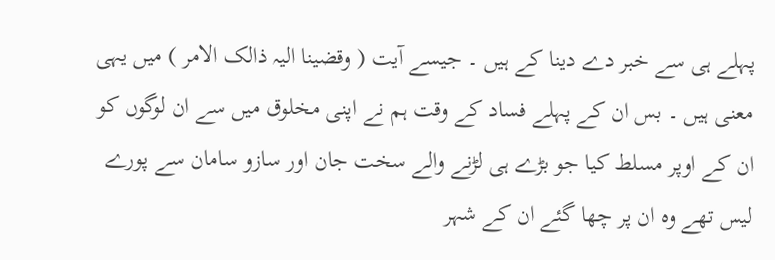پہلے ہی سے خبر دے دینا کے ہیں ۔ جیسے آیت ( وقضینا الیہ ذالک الامر ) میں یہی معنی ہیں ۔ بس ان کے پہلے فساد کے وقت ہم نے اپنی مخلوق میں سے ان لوگوں کو ان کے اوپر مسلط کیا جو بڑے ہی لڑنے والے سخت جان اور سازو سامان سے پورے لیس تھے وہ ان پر چھا گئے ان کے شہر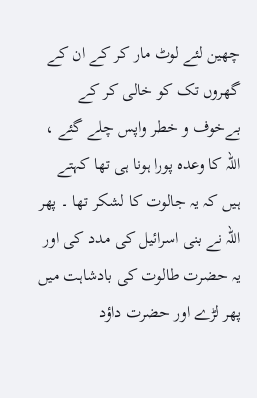چھین لئے لوٹ مار کر کے ان کے گھروں تک کو خالی کر کے بےخوف و خطر واپس چلے گئے ، اللہ کا وعدہ پورا ہونا ہی تھا کہتے ہیں کہ یہ جالوت کا لشکر تھا ۔ پھر اللہ نے بنی اسرائیل کی مدد کی اور یہ حضرت طالوت کی بادشاہت میں پھر لڑے اور حضرت داؤد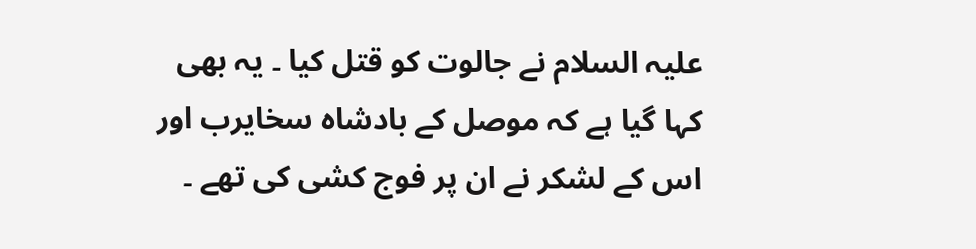علیہ السلام نے جالوت کو قتل کیا ۔ یہ بھی کہا گیا ہے کہ موصل کے بادشاہ سخایرب اور اس کے لشکر نے ان پر فوج کشی کی تھے ۔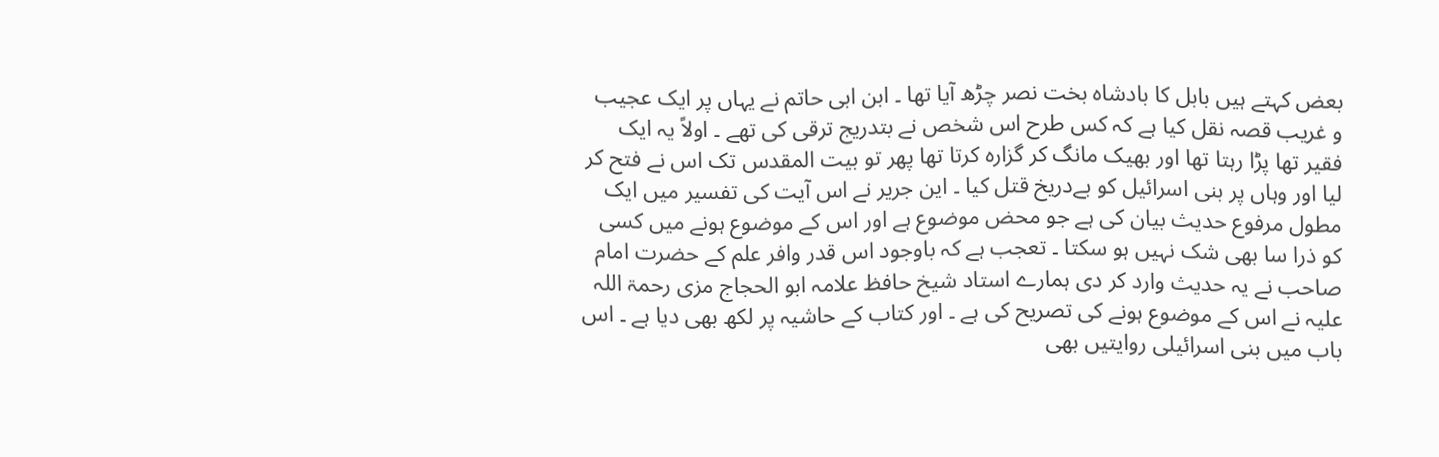بعض کہتے ہیں بابل کا بادشاہ بخت نصر چڑھ آیا تھا ۔ ابن ابی حاتم نے یہاں پر ایک عجیب و غریب قصہ نقل کیا ہے کہ کس طرح اس شخص نے بتدریج ترقی کی تھے ۔ اولاً یہ ایک فقیر تھا پڑا رہتا تھا اور بھیک مانگ کر گزارہ کرتا تھا پھر تو بیت المقدس تک اس نے فتح کر لیا اور وہاں پر بنی اسرائیل کو بےدریخ قتل کیا ۔ این جریر نے اس آیت کی تفسیر میں ایک مطول مرفوع حدیث بیان کی ہے جو محض موضوع ہے اور اس کے موضوع ہونے میں کسی کو ذرا سا بھی شک نہیں ہو سکتا ۔ تعجب ہے کہ باوجود اس قدر وافر علم کے حضرت امام صاحب نے یہ حدیث وارد کر دی ہمارے استاد شیخ حافظ علامہ ابو الحجاج مزی رحمۃ اللہ علیہ نے اس کے موضوع ہونے کی تصریح کی ہے ۔ اور کتاب کے حاشیہ پر لکھ بھی دیا ہے ۔ اس باب میں بنی اسرائیلی روایتیں بھی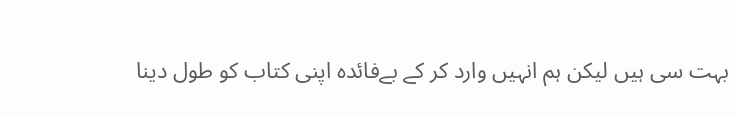بہت سی ہیں لیکن ہم انہیں وارد کر کے بےفائدہ اپنی کتاب کو طول دینا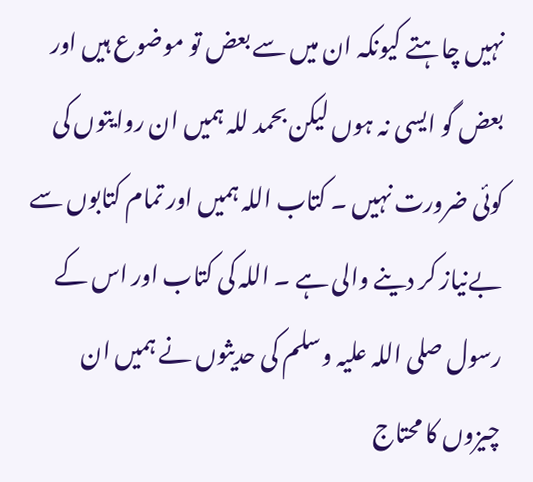نہیں چاہتے کیونکہ ان میں سے بعض تو موضوع ہیں اور بعض گو ایسی نہ ہوں لیکن بحمد للہ ہمیں ان روایتوں کی کوئی ضرورت نہیں ۔ کتاب اللہ ہمیں اور تمام کتابوں سے بےنیاز کر دینے والی ہے ۔ اللہ کی کتاب اور اس کے رسول صلی اللہ علیہ وسلم کی حدیثوں نے ہمیں ان چیزوں کا محتاج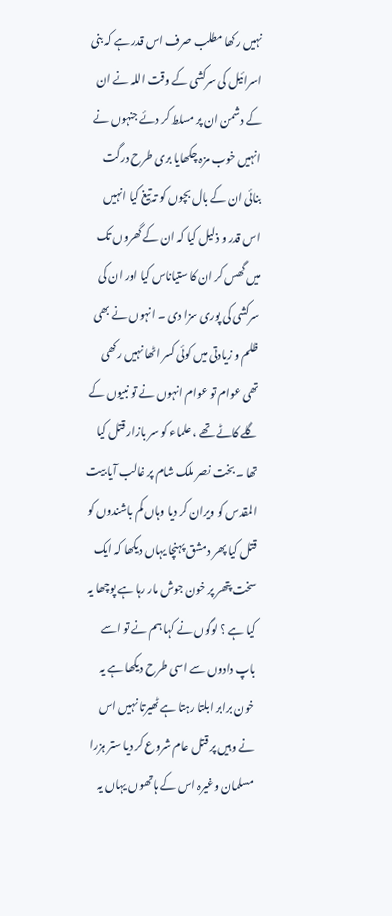نہیں رکھا مطلب صرف اس قدر ہے کہ بنی اسرائیل کی سرکشی کے وقت اللہ نے ان کے دشمن ان پر مسلط کر دئے جنہوں نے انہیں خوب مزہ چکھایا بری طرح درگت بنائی ان کے بال بچوں کو تہ تیغ کیا انہیں اس قدر و ذلیل کیا کہ ان کے گھروں تک میں گھس کر ان کا ستیاناس کیا اور ان کی سرکشی کی پوری سزا دی ۔ انہوں نے بھی ظلم و زیادتی میں کوئی کسر اٹھا نہیں رکھی تھی عوام تو عوام انہوں نے تو نبیوں کے گلے کاٹے تھے ، علماء کو سر بازار قتل کیا تھا ۔ بخت نصر ملک شام پر غالب آیا بیت المقدس کو ویران کر دیا وہاں کم باشندوں کو قتل کیا پھر دمشق پہنچا یہاں دیکھا کہ ایک سخت پتھر پر خون جوش مار رہا ہے پوچھا یہ کیا ہے ؟ لوگوں نے کہا ہم نے تو اسے باپ دادوں سے اسی طرح دیکھا ہے یہ خون برابر ابلتا رہتا ہے ٹھیرتا نہیں اس نے وہیں پر قتل عام شروع کر دیا ستر ہزرا مسلمان وغیرہ اس کے ہاتھوں یہاں یہ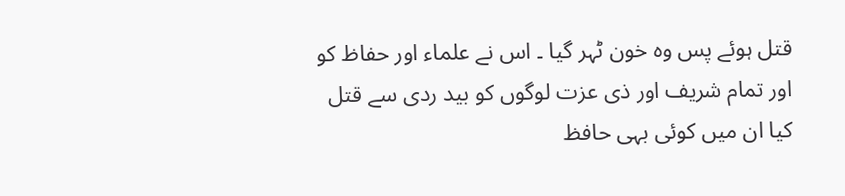قتل ہوئے پس وہ خون ٹہر گیا ۔ اس نے علماء اور حفاظ کو اور تمام شریف اور ذی عزت لوگوں کو بید ردی سے قتل کیا ان میں کوئی بہی حافظ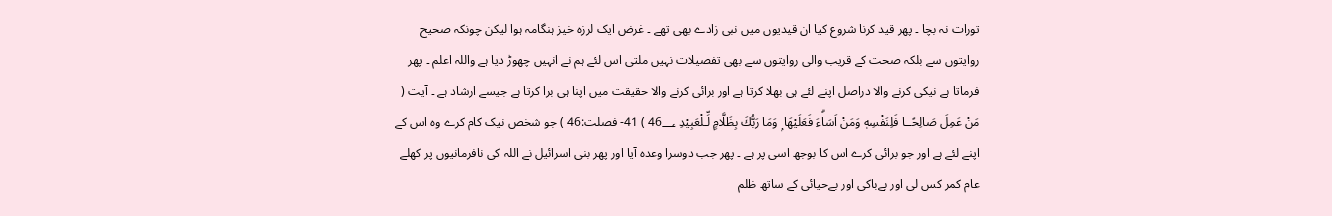تورات نہ بچا ۔ پھر قید کرنا شروع کیا ان قیدیوں میں نبی زادے بھی تھے ۔ غرض ایک لرزہ خیز ہنگامہ ہوا لیکن چونکہ صحیح روایتوں سے بلکہ صحت کے قریب والی روایتوں سے بھی تفصیلات نہیں ملتی اس لئے ہم نے انہیں چھوڑ دیا ہے واللہ اعلم ۔ پھر فرماتا ہے نیکی کرنے والا دراصل اپنے لئے ہی بھلا کرتا ہے اور برائی کرنے والا حقیقت میں اپنا ہی برا کرتا ہے جیسے ارشاد ہے ۔ آیت ( مَنْ عَمِلَ صَالِحًــا فَلِنَفْسِهٖ وَمَنْ اَسَاۗءَ فَعَلَيْهَا ۭ وَمَا رَبُّكَ بِظَلَّامٍ لِّـلْعَبِيْدِ 46؀ ) 41- فصلت:46 ) جو شخص نیک کام کرے وہ اس کے اپنے لئے ہے اور جو برائی کرے اس کا بوجھ اسی پر ہے ۔ پھر جب دوسرا وعدہ آیا اور پھر بنی اسرائیل نے اللہ کی نافرمانیوں پر کھلے عام کمر کس لی اور بےباکی اور بےحیائی کے ساتھ ظلم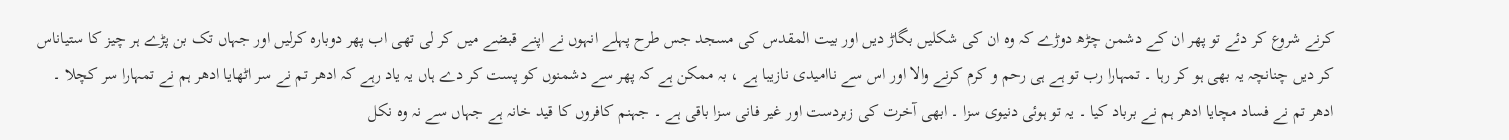کرنے شروع کر دئے تو پھر ان کے دشمن چڑھ دوڑے کہ وہ ان کی شکلیں بگاڑ دیں اور بیت المقدس کی مسجد جس طرح پہلے انہوں نے اپنے قبضے میں کر لی تھی اب پھر دوبارہ کرلیں اور جہاں تک بن پڑے ہر چیز کا ستیاناس کر دیں چنانچہ یہ بھی ہو کر رہا ۔ تمہارا رب تو ہے ہی رحم و کرم کرنے والا اور اس سے ناامیدی نازیبا ہے ، بہ ممکن ہے کہ پھر سے دشمنوں کو پست کر دے ہاں یہ یاد رہے کہ ادھر تم نے سر اٹھایا ادھر ہم نے تمہارا سر کچلا ۔ ادھر تم نے فساد مچایا ادھر ہم نے برباد کیا ۔ یہ تو ہوئی دنیوی سزا ۔ ابھی آخرت کی زبردست اور غیر فانی سزا باقی ہے ۔ جہنم کافروں کا قید خانہ ہے جہاں سے نہ وہ نکل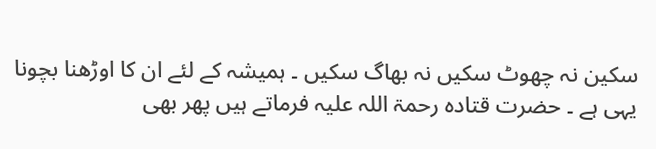سکین نہ چھوٹ سکیں نہ بھاگ سکیں ۔ ہمیشہ کے لئے ان کا اوڑھنا بچونا یہی ہے ۔ حضرت قتادہ رحمۃ اللہ علیہ فرماتے ہیں پھر بھی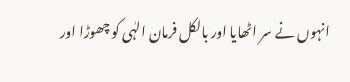انہوں نے سر اٹھایا اور بالکل فرمان الہٰی کو چھوڑا اور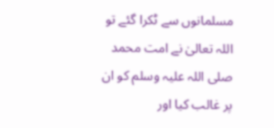مسلمانوں سے ٹکرا گئے تو اللہ تعالیٰ نے امت محمد صلی اللہ علیہ وسلم کو ان پر غالب کیا اور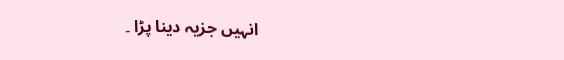انہیں جزیہ دینا پڑا ۔